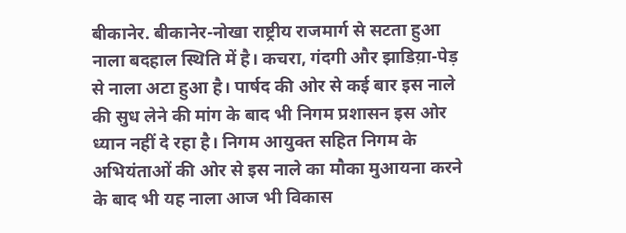बीकानेर. बीकानेर-नोखा राष्ट्रीय राजमार्ग से सटता हुआ नाला बदहाल स्थिति में है। कचरा, गंदगी और झाडिय़ा-पेड़ से नाला अटा हुआ है। पार्षद की ओर से कई बार इस नाले की सुध लेने की मांग के बाद भी निगम प्रशासन इस ओर ध्यान नहीं दे रहा है। निगम आयुक्त सहित निगम के अभियंताओं की ओर से इस नाले का मौका मुआयना करने के बाद भी यह नाला आज भी विकास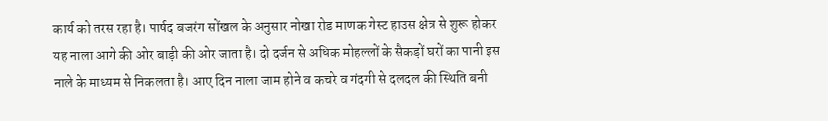कार्य को तरस रहा है। पार्षद बजरंग सोंखल के अनुसार नोखा रोड माणक गेस्ट हाउस क्षेत्र से शुरू होकर यह नाला आगे की ओर बाड़ी की ओर जाता है। दो दर्जन से अधिक मोहल्लों के सैकड़ों घरों का पानी इस नाले के माध्यम से निकलता है। आए दिन नाला जाम होने व कचरे व गंदगी से दलदल की स्थिति बनी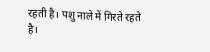रहती है। पशु नाले में गिरते रहते है।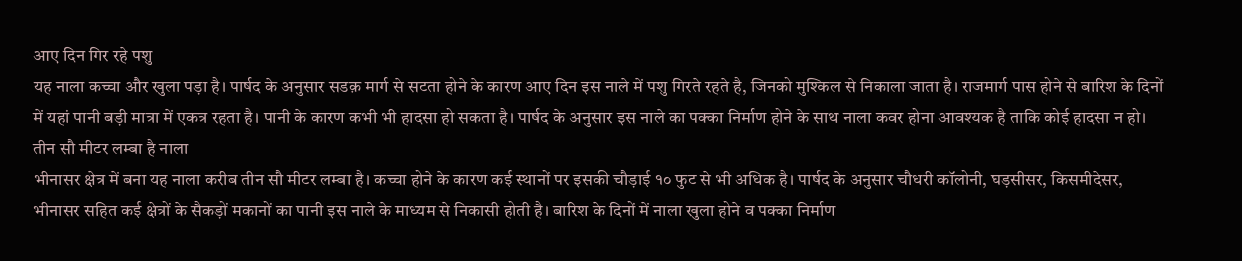आए दिन गिर रहे पशु
यह नाला कच्चा और खुला पड़ा है। पार्षद के अनुसार सडक़ मार्ग से सटता होने के कारण आए दिन इस नाले में पशु गिरते रहते है, जिनको मुश्किल से निकाला जाता है। राजमार्ग पास होने से बारिश के दिनों में यहां पानी बड़ी मात्रा में एकत्र रहता है। पानी के कारण कभी भी हादसा हो सकता है। पार्षद के अनुसार इस नाले का पक्का निर्माण होने के साथ नाला कवर होना आवश्यक है ताकि कोई हादसा न हो।
तीन सौ मीटर लम्बा है नाला
भीनासर क्षेत्र में बना यह नाला करीब तीन सौ मीटर लम्बा है। कच्चा होने के कारण कई स्थानों पर इसकी चौड़ाई १० फुट से भी अधिक है। पार्षद के अनुसार चौधरी कॉलोनी, घड़सीसर, किसमीदेसर, भीनासर सहित कई क्षेत्रों के सैकड़ों मकानों का पानी इस नाले के माध्यम से निकासी होती है। बारिश के दिनों में नाला खुला होने व पक्का निर्माण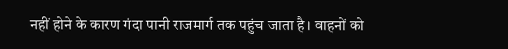नहीं होने के कारण गंदा पानी राजमार्ग तक पहुंच जाता है। वाहनों को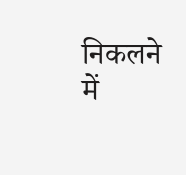निकलने में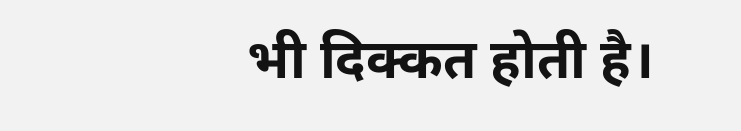भी दिक्कत होती है।